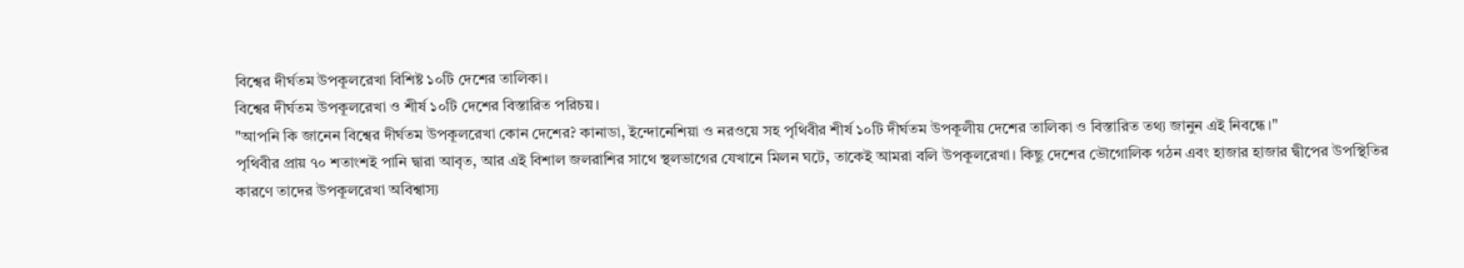বিশ্বের দীর্ঘতম উপকূলরেখা বিশিষ্ট ১০টি দেশের তালিকা।
বিশ্বের দীর্ঘতম উপকূলরেখা ও শীর্ষ ১০টি দেশের বিস্তারিত পরিচয়।
"আপনি কি জানেন বিশ্বের দীর্ঘতম উপকূলরেখা কোন দেশের? কানাডা, ইন্দোনেশিয়া ও নরওয়ে সহ পৃথিবীর শীর্ষ ১০টি দীর্ঘতম উপকূলীয় দেশের তালিকা ও বিস্তারিত তথ্য জানুন এই নিবন্ধে।"
পৃথিবীর প্রায় ৭০ শতাংশই পানি দ্বারা আবৃত, আর এই বিশাল জলরাশির সাথে স্থলভাগের যেখানে মিলন ঘটে, তাকেই আমরা বলি উপকূলরেখা। কিছু দেশের ভৌগোলিক গঠন এবং হাজার হাজার দ্বীপের উপস্থিতির কারণে তাদের উপকূলরেখা অবিশ্বাস্য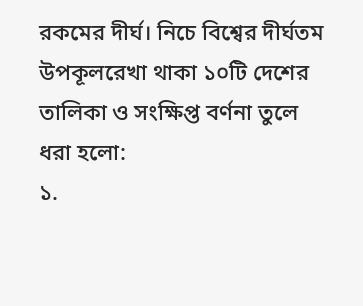রকমের দীর্ঘ। নিচে বিশ্বের দীর্ঘতম উপকূলরেখা থাকা ১০টি দেশের তালিকা ও সংক্ষিপ্ত বর্ণনা তুলে ধরা হলো:
১.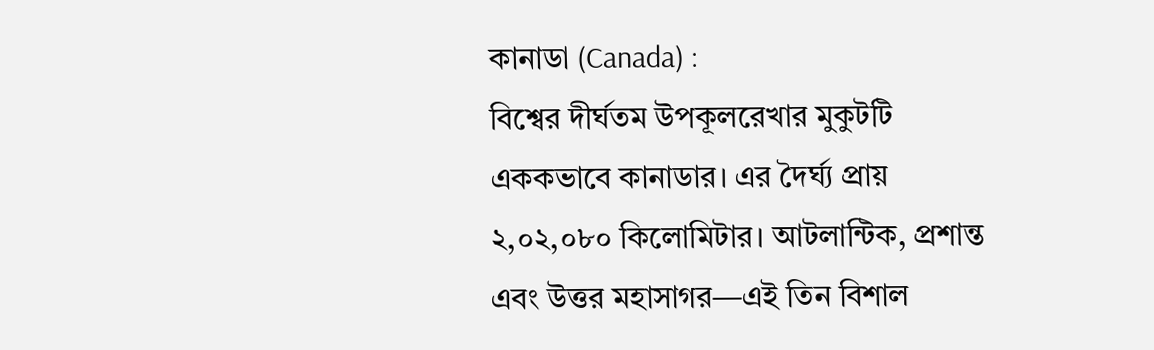কানাডা (Canada) :
বিশ্বের দীর্ঘতম উপকূলরেখার মুকুটটি এককভাবে কানাডার। এর দৈর্ঘ্য প্রায় ২,০২,০৮০ কিলোমিটার। আটলান্টিক, প্রশান্ত এবং উত্তর মহাসাগর—এই তিন বিশাল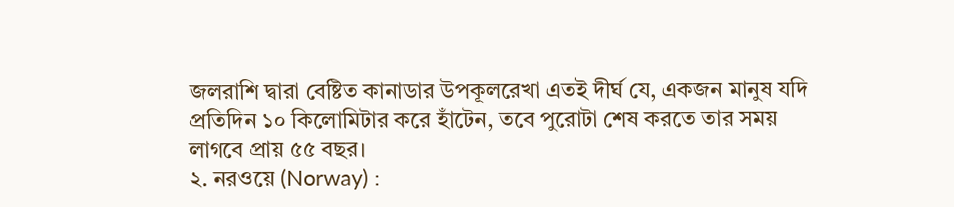জলরাশি দ্বারা বেষ্টিত কানাডার উপকূলরেখা এতই দীর্ঘ যে, একজন মানুষ যদি প্রতিদিন ১০ কিলোমিটার করে হাঁটেন, তবে পুরোটা শেষ করতে তার সময় লাগবে প্রায় ৫৫ বছর।
২. নরওয়ে (Norway) :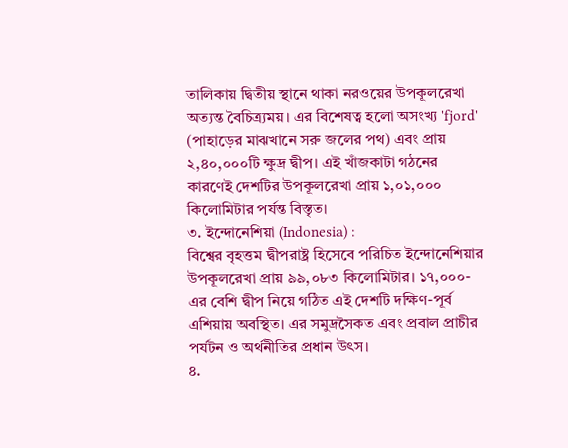তালিকায় দ্বিতীয় স্থানে থাকা নরওয়ের উপকূলরেখা অত্যন্ত বৈচিত্র্যময়। এর বিশেষত্ব হলো অসংখ্য 'fjord' (পাহাড়ের মাঝখানে সরু জলের পথ) এবং প্রায় ২,৪০,০০০টি ক্ষুদ্র দ্বীপ। এই খাঁজকাটা গঠনের কারণেই দেশটির উপকূলরেখা প্রায় ১,০১,০০০ কিলোমিটার পর্যন্ত বিস্তৃত।
৩. ইন্দোনেশিয়া (Indonesia) :
বিশ্বের বৃহত্তম দ্বীপরাষ্ট্র হিসেবে পরিচিত ইন্দোনেশিয়ার উপকূলরেখা প্রায় ৯৯,০৮৩ কিলোমিটার। ১৭,০০০-এর বেশি দ্বীপ নিয়ে গঠিত এই দেশটি দক্ষিণ-পূর্ব এশিয়ায় অবস্থিত। এর সমুদ্রসৈকত এবং প্রবাল প্রাচীর পর্যটন ও অর্থনীতির প্রধান উৎস।
৪.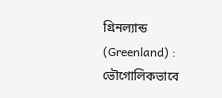গ্রিনল্যান্ড (Greenland) :
ভৌগোলিকভাবে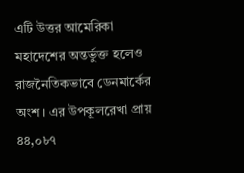এটি উত্তর আমেরিকা মহাদেশের অন্তর্ভুক্ত হলেও রাজনৈতিকভাবে ডেনমার্কের অংশ। এর উপকূলরেখা প্রায় ৪৪,০৮৭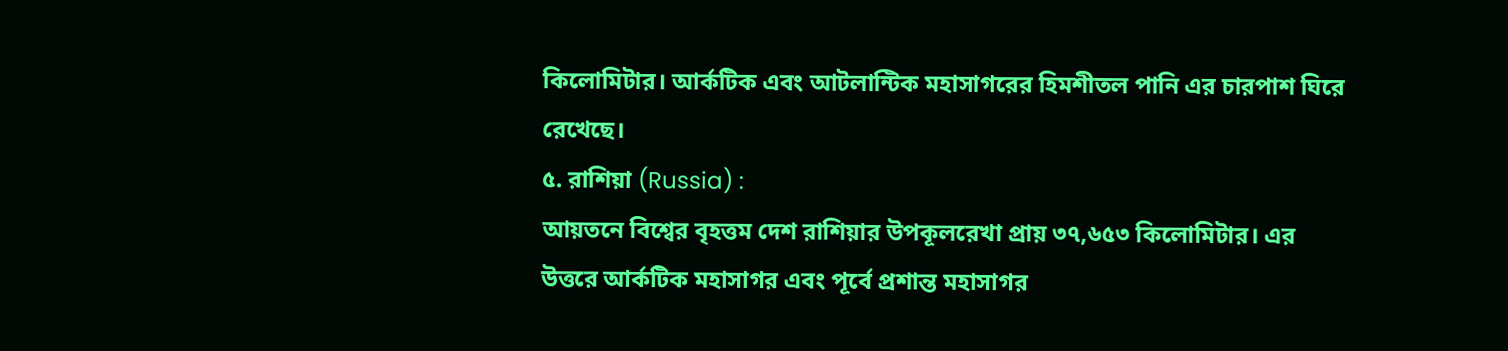কিলোমিটার। আর্কটিক এবং আটলান্টিক মহাসাগরের হিমশীতল পানি এর চারপাশ ঘিরে রেখেছে।
৫. রাশিয়া (Russia) :
আয়তনে বিশ্বের বৃহত্তম দেশ রাশিয়ার উপকূলরেখা প্রায় ৩৭,৬৫৩ কিলোমিটার। এর উত্তরে আর্কটিক মহাসাগর এবং পূর্বে প্রশান্ত মহাসাগর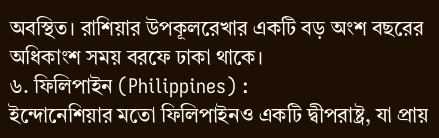অবস্থিত। রাশিয়ার উপকূলরেখার একটি বড় অংশ বছরের অধিকাংশ সময় বরফে ঢাকা থাকে।
৬. ফিলিপাইন (Philippines) :
ইন্দোনেশিয়ার মতো ফিলিপাইনও একটি দ্বীপরাষ্ট্র, যা প্রায়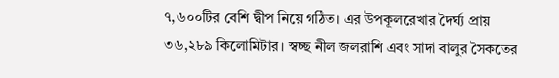৭,৬০০টির বেশি দ্বীপ নিয়ে গঠিত। এর উপকূলরেখার দৈর্ঘ্য প্রায় ৩৬,২৮৯ কিলোমিটার। স্বচ্ছ নীল জলরাশি এবং সাদা বালুর সৈকতের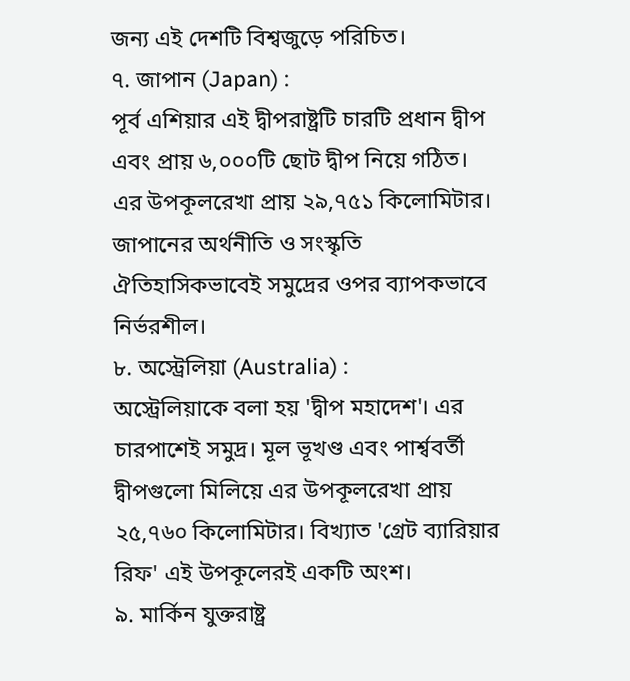জন্য এই দেশটি বিশ্বজুড়ে পরিচিত।
৭. জাপান (Japan) :
পূর্ব এশিয়ার এই দ্বীপরাষ্ট্রটি চারটি প্রধান দ্বীপ এবং প্রায় ৬,০০০টি ছোট দ্বীপ নিয়ে গঠিত। এর উপকূলরেখা প্রায় ২৯,৭৫১ কিলোমিটার। জাপানের অর্থনীতি ও সংস্কৃতি ঐতিহাসিকভাবেই সমুদ্রের ওপর ব্যাপকভাবে নির্ভরশীল।
৮. অস্ট্রেলিয়া (Australia) :
অস্ট্রেলিয়াকে বলা হয় 'দ্বীপ মহাদেশ'। এর চারপাশেই সমুদ্র। মূল ভূখণ্ড এবং পার্শ্ববর্তী দ্বীপগুলো মিলিয়ে এর উপকূলরেখা প্রায় ২৫,৭৬০ কিলোমিটার। বিখ্যাত 'গ্রেট ব্যারিয়ার রিফ' এই উপকূলেরই একটি অংশ।
৯. মার্কিন যুক্তরাষ্ট্র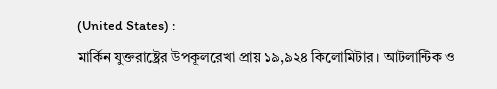(United States) :
মার্কিন যুক্তরাষ্ট্রের উপকূলরেখা প্রায় ১৯,৯২৪ কিলোমিটার। আটলান্টিক ও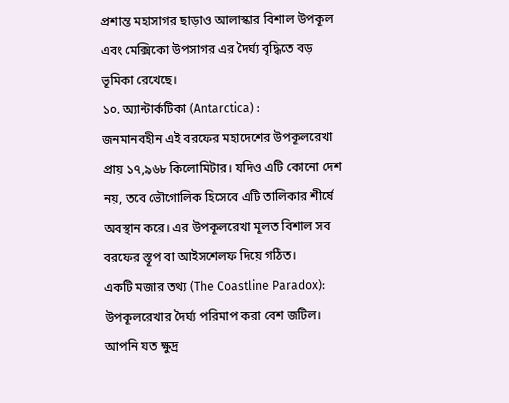প্রশান্ত মহাসাগর ছাড়াও আলাস্কার বিশাল উপকূল এবং মেক্সিকো উপসাগর এর দৈর্ঘ্য বৃদ্ধিতে বড় ভূমিকা রেখেছে।
১০. অ্যান্টার্কটিকা (Antarctica) :
জনমানবহীন এই বরফের মহাদেশের উপকূলরেখা প্রায় ১৭,৯৬৮ কিলোমিটার। যদিও এটি কোনো দেশ নয়, তবে ভৌগোলিক হিসেবে এটি তালিকার শীর্ষে অবস্থান করে। এর উপকূলরেখা মূলত বিশাল সব বরফের স্তূপ বা আইসশেলফ দিয়ে গঠিত।
একটি মজার তথ্য (The Coastline Paradox):
উপকূলরেখার দৈর্ঘ্য পরিমাপ করা বেশ জটিল। আপনি যত ক্ষুদ্র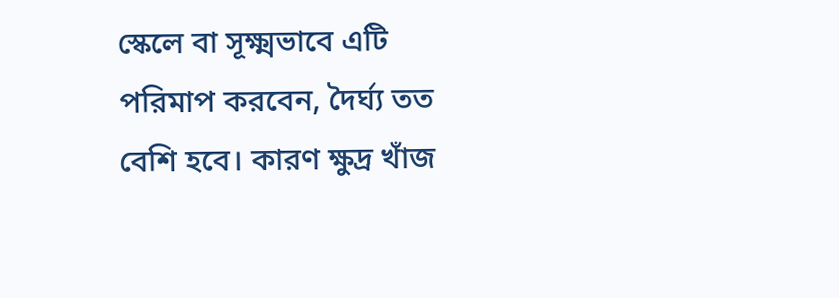স্কেলে বা সূক্ষ্মভাবে এটি পরিমাপ করবেন, দৈর্ঘ্য তত বেশি হবে। কারণ ক্ষুদ্র খাঁজ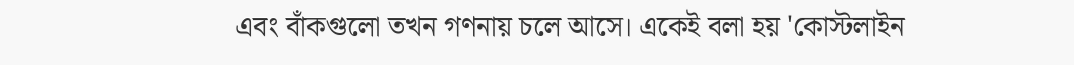এবং বাঁকগুলো তখন গণনায় চলে আসে। একেই বলা হয় 'কোস্টলাইন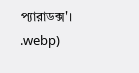প্যারাডক্স'।
.webp)